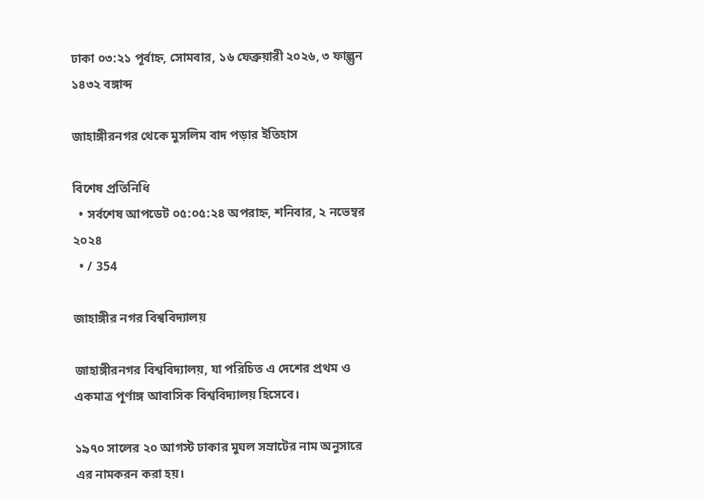ঢাকা ০৩:২১ পূর্বাহ্ন, সোমবার, ১৬ ফেব্রুয়ারী ২০২৬, ৩ ফাল্গুন ১৪৩২ বঙ্গাব্দ

জাহাঙ্গীরনগর থেকে মুসলিম বাদ পড়ার ইতিহাস

বিশেষ প্রতিনিধি
  • সর্বশেষ আপডেট ০৫:০৫:২৪ অপরাহ্ন, শনিবার, ২ নভেম্বর ২০২৪
  • / 354

জাহাঙ্গীর নগর বিশ্ববিদ্যালয়

জাহাঙ্গীরনগর বিশ্ববিদ্যালয়, যা পরিচিত এ দেশের প্রথম ও একমাত্র পূর্ণাঙ্গ আবাসিক বিশ্ববিদ্যালয় হিসেবে।

১৯৭০ সালের ২০ আগস্ট ঢাকার মুঘল সম্রাটের নাম অনুসারে এর নামকরন করা হয়।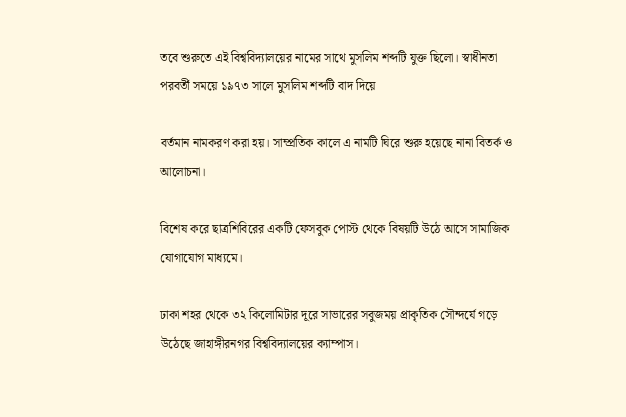তবে শুরুতে এই বিশ্ববিদ্যালয়ের নামের সাথে মুসলিম শব্দটি যুক্ত ছিলো। স্বাধীনতা পরবর্তী সময়ে ১৯৭৩ সালে মুসলিম শব্দটি বাদ দিয়ে

বর্তমান নামকরণ করা হয়। সাম্প্রতিক কালে এ নামটি ঘিরে শুরু হয়েছে নানা বিতর্ক ও আলোচনা।

বিশেষ করে ছাত্রশিবিরের একটি ফেসবুক পোস্ট থেকে বিষয়টি উঠে আসে সামাজিক যোগাযোগ মাধ্যমে।

ঢাকা শহর থেকে ৩২ কিলোমিটার দূরে সাভারের সবুজময় প্রাকৃতিক সৌন্দর্যে গড়ে উঠেছে জাহাঙ্গীরনগর বিশ্ববিদ্যালয়ের ক্যাম্পাস।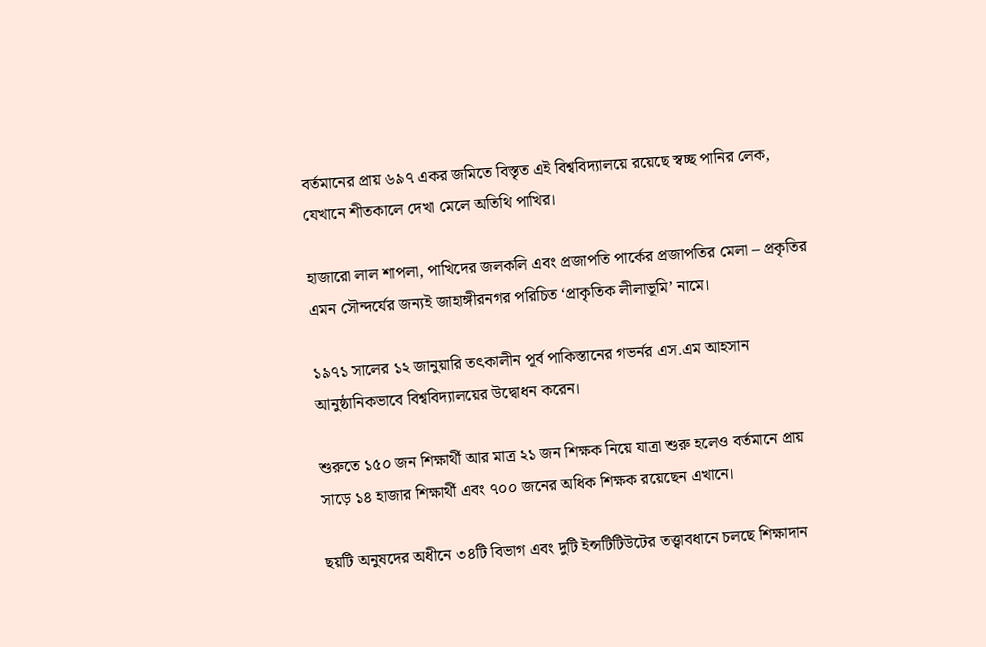বর্তমানের প্রায় ৬৯৭ একর জমিতে বিস্তৃত এই বিশ্ববিদ্যালয়ে রয়েছে স্বচ্ছ পানির লেক, যেখানে শীতকালে দেখা মেলে অতিথি পাখির।

হাজারো লাল শাপলা, পাখিদের জলকলি এবং প্রজাপতি পার্কের প্রজাপতির মেলা – প্রকৃতির এমন সৌন্দর্যের জন্যই জাহাঙ্গীরনগর পরিচিত ‘প্রাকৃতিক লীলাভূমি’ নামে।

১৯৭১ সালের ১২ জানুয়ারি তৎকালীন পূর্ব পাকিস্তানের গভর্নর এস.এম আহসান আনুষ্ঠানিকভাবে বিশ্ববিদ্যালয়ের উদ্বোধন করেন।

শুরুতে ১৫০ জন শিক্ষার্থী আর মাত্র ২১ জন শিক্ষক নিয়ে যাত্রা শুরু হলেও বর্তমানে প্রায় সাড়ে ১৪ হাজার শিক্ষার্থী এবং ৭০০ জনের অধিক শিক্ষক রয়েছেন এখানে।

ছয়টি অনুষদের অধীনে ৩৪টি বিভাগ এবং দুটি ইন্সটিটিউটের তত্ত্বাবধানে চলছে শিক্ষাদান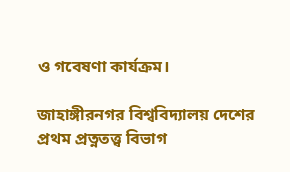ও গবেষণা কার্যক্রম।

জাহাঙ্গীরনগর বিশ্ববিদ্যালয় দেশের প্রথম প্রত্নতত্ত্ব বিভাগ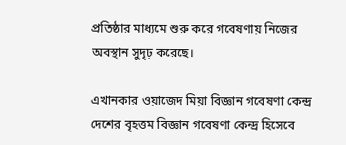প্রতিষ্ঠার মাধ্যমে শুরু করে গবেষণায় নিজের অবস্থান সুদৃঢ় করেছে।

এখানকার ওয়াজেদ মিয়া বিজ্ঞান গবেষণা কেন্দ্র দেশের বৃহত্তম বিজ্ঞান গবেষণা কেন্দ্র হিসেবে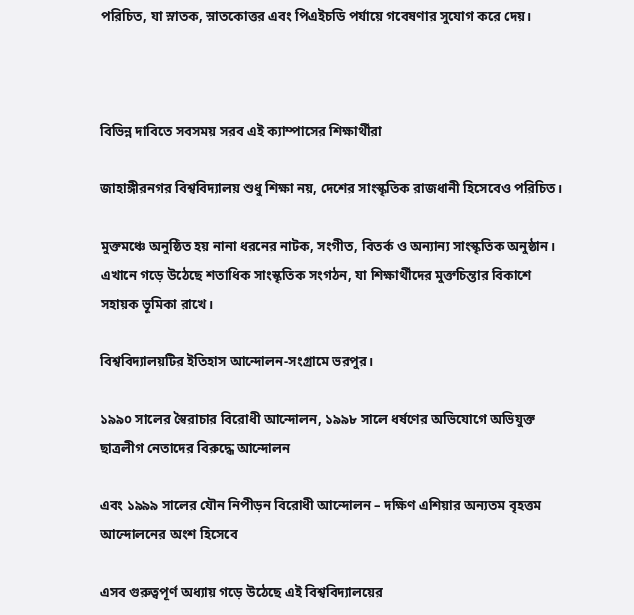পরিচিত, যা স্নাতক, স্নাতকোত্তর এবং পিএইচডি পর্যায়ে গবেষণার সুযোগ করে দেয়।



বিভিন্ন দাবিতে সবসময় সরব এই ক্যাম্পাসের শিক্ষার্থীরা

জাহাঙ্গীরনগর বিশ্ববিদ্যালয় শুধু শিক্ষা নয়, দেশের সাংস্কৃতিক রাজধানী হিসেবেও পরিচিত।

মুক্তমঞ্চে অনুষ্ঠিত হয় নানা ধরনের নাটক, সংগীত, বিতর্ক ও অন্যান্য সাংস্কৃতিক অনুষ্ঠান। এখানে গড়ে উঠেছে শতাধিক সাংস্কৃতিক সংগঠন, যা শিক্ষার্থীদের মুক্তচিন্তার বিকাশে সহায়ক ভূমিকা রাখে।

বিশ্ববিদ্যালয়টির ইতিহাস আন্দোলন-সংগ্রামে ভরপুর।

১৯৯০ সালের স্বৈরাচার বিরোধী আন্দোলন, ১৯৯৮ সালে ধর্ষণের অভিযোগে অভিযুক্ত ছাত্রলীগ নেতাদের বিরুদ্ধে আন্দোলন

এবং ১৯৯৯ সালের যৌন নিপীড়ন বিরোধী আন্দোলন – দক্ষিণ এশিয়ার অন্যতম বৃহত্তম আন্দোলনের অংশ হিসেবে

এসব গুরুত্বপূর্ণ অধ্যায় গড়ে উঠেছে এই বিশ্ববিদ্যালয়ের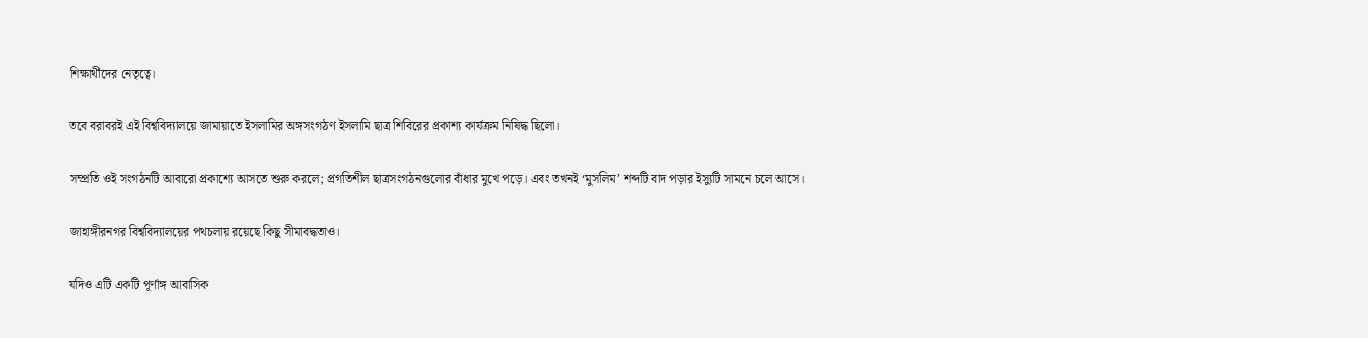শিক্ষার্থীদের নেতৃত্বে।

তবে বরাবরই এই বিশ্ববিদ্যালয়ে জামায়াতে ইসলামির অঙ্গসংগঠণ ইসলামি ছাত্র শিবিরের প্রকাশ্য কার্যক্রম নিষিদ্ধ ছিলো।

সম্প্রতি ওই সংগঠনটি আবারো প্রকাশ্যে আসতে শুরু করলে; প্রগতিশীল ছাত্রসংগঠনগুলোর বাঁধার মুখে পড়ে। এবং তখনই ‘মুসলিম’ শব্দটি বাদ পড়ার ইস্যুটি সামনে চলে আসে।

জাহাঙ্গীরনগর বিশ্ববিদ্যালয়ের পথচলায় রয়েছে কিছু সীমাবদ্ধতাও।

যদিও এটি একটি পূর্ণাঙ্গ আবাসিক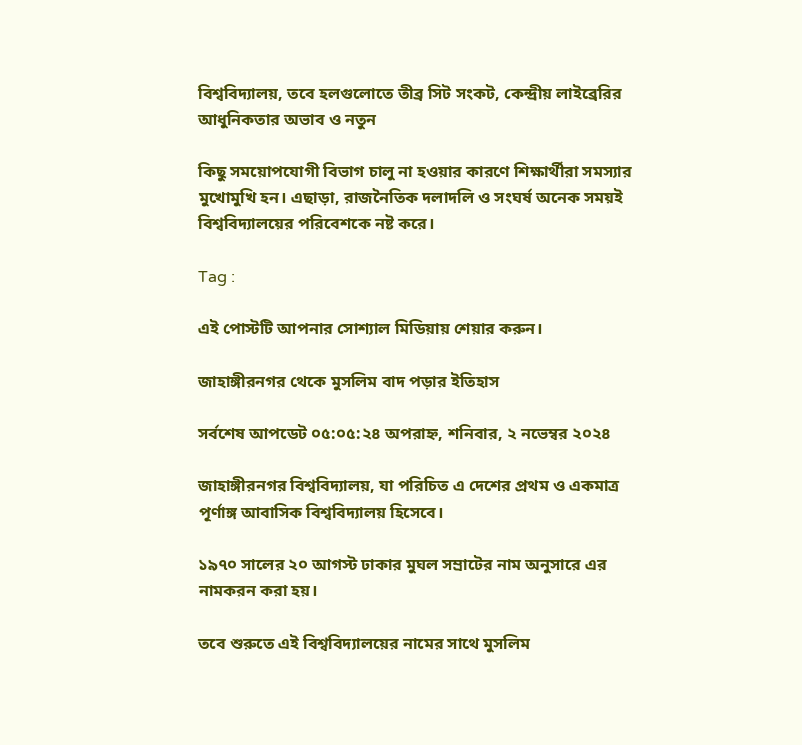বিশ্ববিদ্যালয়, তবে হলগুলোতে তীব্র সিট সংকট, কেন্দ্রীয় লাইব্রেরির আধুনিকতার অভাব ও নতুন

কিছু সময়োপযোগী বিভাগ চালু না হওয়ার কারণে শিক্ষার্থীরা সমস্যার মুখোমুখি হন। এছাড়া, রাজনৈতিক দলাদলি ও সংঘর্ষ অনেক সময়ই বিশ্ববিদ্যালয়ের পরিবেশকে নষ্ট করে।

Tag :

এই পোস্টটি আপনার সোশ্যাল মিডিয়ায় শেয়ার করুন।

জাহাঙ্গীরনগর থেকে মুসলিম বাদ পড়ার ইতিহাস

সর্বশেষ আপডেট ০৫:০৫:২৪ অপরাহ্ন, শনিবার, ২ নভেম্বর ২০২৪

জাহাঙ্গীরনগর বিশ্ববিদ্যালয়, যা পরিচিত এ দেশের প্রথম ও একমাত্র পূর্ণাঙ্গ আবাসিক বিশ্ববিদ্যালয় হিসেবে।

১৯৭০ সালের ২০ আগস্ট ঢাকার মুঘল সম্রাটের নাম অনুসারে এর নামকরন করা হয়।

তবে শুরুতে এই বিশ্ববিদ্যালয়ের নামের সাথে মুসলিম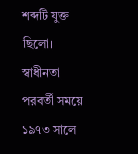শব্দটি যুক্ত ছিলো। স্বাধীনতা পরবর্তী সময়ে ১৯৭৩ সালে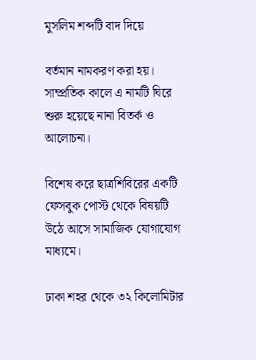মুসলিম শব্দটি বাদ দিয়ে

বর্তমান নামকরণ করা হয়। সাম্প্রতিক কালে এ নামটি ঘিরে শুরু হয়েছে নানা বিতর্ক ও আলোচনা।

বিশেষ করে ছাত্রশিবিরের একটি ফেসবুক পোস্ট থেকে বিষয়টি উঠে আসে সামাজিক যোগাযোগ মাধ্যমে।

ঢাকা শহর থেকে ৩২ কিলোমিটার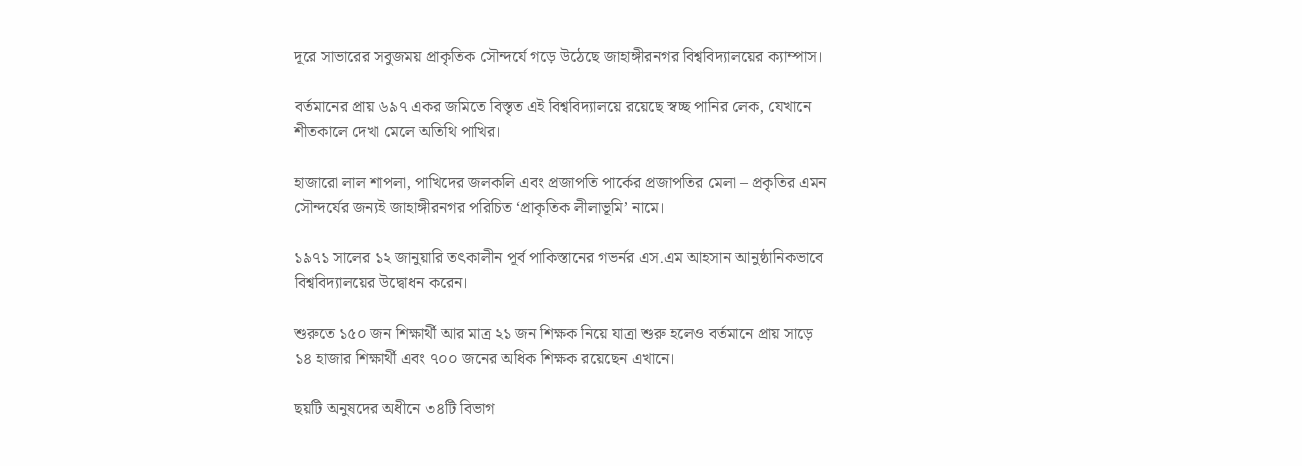দূরে সাভারের সবুজময় প্রাকৃতিক সৌন্দর্যে গড়ে উঠেছে জাহাঙ্গীরনগর বিশ্ববিদ্যালয়ের ক্যাম্পাস।

বর্তমানের প্রায় ৬৯৭ একর জমিতে বিস্তৃত এই বিশ্ববিদ্যালয়ে রয়েছে স্বচ্ছ পানির লেক, যেখানে শীতকালে দেখা মেলে অতিথি পাখির।

হাজারো লাল শাপলা, পাখিদের জলকলি এবং প্রজাপতি পার্কের প্রজাপতির মেলা – প্রকৃতির এমন সৌন্দর্যের জন্যই জাহাঙ্গীরনগর পরিচিত ‘প্রাকৃতিক লীলাভূমি’ নামে।

১৯৭১ সালের ১২ জানুয়ারি তৎকালীন পূর্ব পাকিস্তানের গভর্নর এস.এম আহসান আনুষ্ঠানিকভাবে বিশ্ববিদ্যালয়ের উদ্বোধন করেন।

শুরুতে ১৫০ জন শিক্ষার্থী আর মাত্র ২১ জন শিক্ষক নিয়ে যাত্রা শুরু হলেও বর্তমানে প্রায় সাড়ে ১৪ হাজার শিক্ষার্থী এবং ৭০০ জনের অধিক শিক্ষক রয়েছেন এখানে।

ছয়টি অনুষদের অধীনে ৩৪টি বিভাগ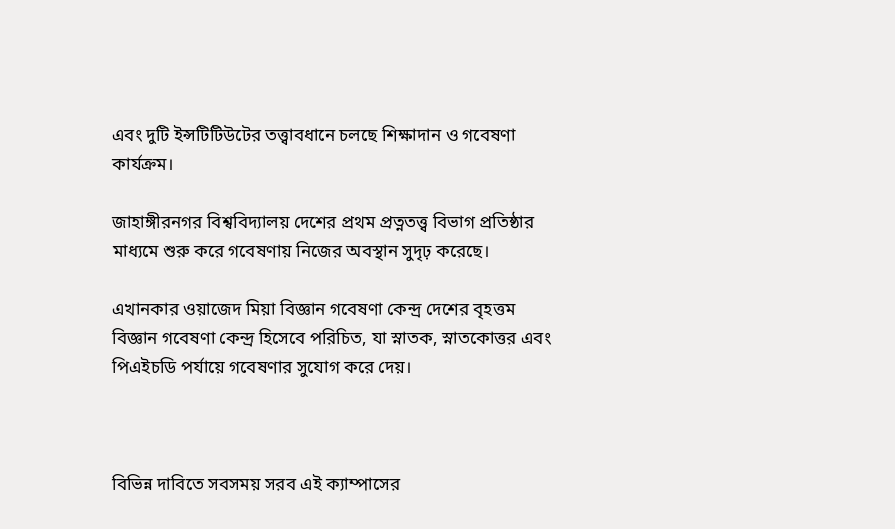এবং দুটি ইন্সটিটিউটের তত্ত্বাবধানে চলছে শিক্ষাদান ও গবেষণা কার্যক্রম।

জাহাঙ্গীরনগর বিশ্ববিদ্যালয় দেশের প্রথম প্রত্নতত্ত্ব বিভাগ প্রতিষ্ঠার মাধ্যমে শুরু করে গবেষণায় নিজের অবস্থান সুদৃঢ় করেছে।

এখানকার ওয়াজেদ মিয়া বিজ্ঞান গবেষণা কেন্দ্র দেশের বৃহত্তম বিজ্ঞান গবেষণা কেন্দ্র হিসেবে পরিচিত, যা স্নাতক, স্নাতকোত্তর এবং পিএইচডি পর্যায়ে গবেষণার সুযোগ করে দেয়।



বিভিন্ন দাবিতে সবসময় সরব এই ক্যাম্পাসের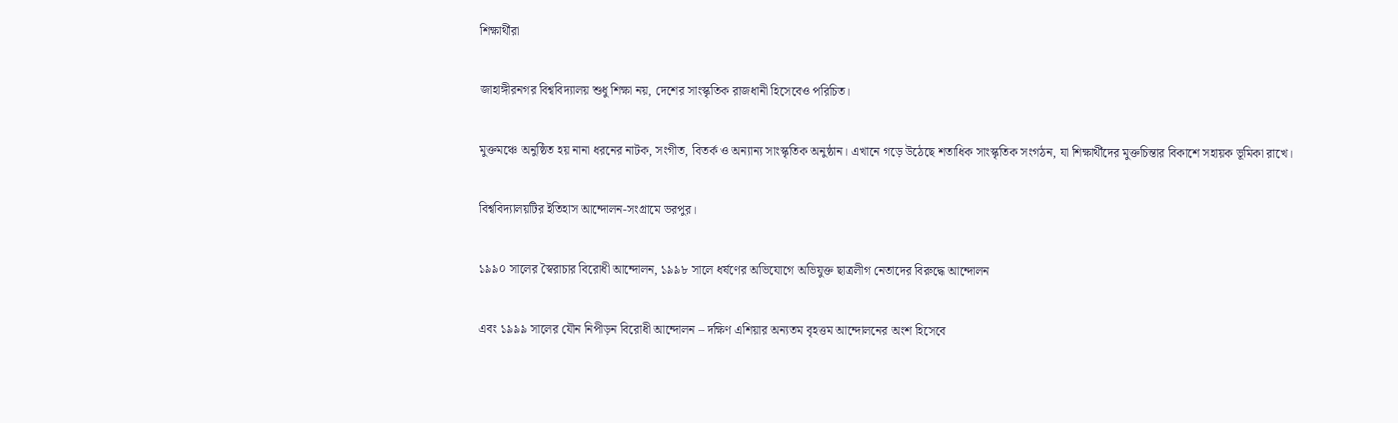শিক্ষার্থীরা

জাহাঙ্গীরনগর বিশ্ববিদ্যালয় শুধু শিক্ষা নয়, দেশের সাংস্কৃতিক রাজধানী হিসেবেও পরিচিত।

মুক্তমঞ্চে অনুষ্ঠিত হয় নানা ধরনের নাটক, সংগীত, বিতর্ক ও অন্যান্য সাংস্কৃতিক অনুষ্ঠান। এখানে গড়ে উঠেছে শতাধিক সাংস্কৃতিক সংগঠন, যা শিক্ষার্থীদের মুক্তচিন্তার বিকাশে সহায়ক ভূমিকা রাখে।

বিশ্ববিদ্যালয়টির ইতিহাস আন্দোলন-সংগ্রামে ভরপুর।

১৯৯০ সালের স্বৈরাচার বিরোধী আন্দোলন, ১৯৯৮ সালে ধর্ষণের অভিযোগে অভিযুক্ত ছাত্রলীগ নেতাদের বিরুদ্ধে আন্দোলন

এবং ১৯৯৯ সালের যৌন নিপীড়ন বিরোধী আন্দোলন – দক্ষিণ এশিয়ার অন্যতম বৃহত্তম আন্দোলনের অংশ হিসেবে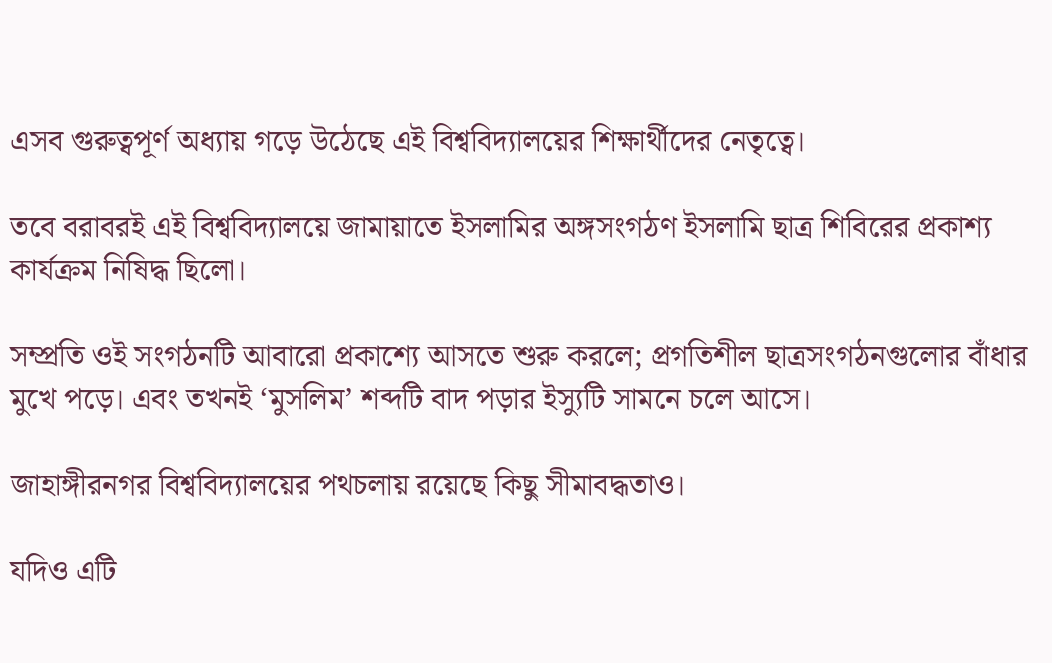এসব গুরুত্বপূর্ণ অধ্যায় গড়ে উঠেছে এই বিশ্ববিদ্যালয়ের শিক্ষার্থীদের নেতৃত্বে।

তবে বরাবরই এই বিশ্ববিদ্যালয়ে জামায়াতে ইসলামির অঙ্গসংগঠণ ইসলামি ছাত্র শিবিরের প্রকাশ্য কার্যক্রম নিষিদ্ধ ছিলো।

সম্প্রতি ওই সংগঠনটি আবারো প্রকাশ্যে আসতে শুরু করলে; প্রগতিশীল ছাত্রসংগঠনগুলোর বাঁধার মুখে পড়ে। এবং তখনই ‘মুসলিম’ শব্দটি বাদ পড়ার ইস্যুটি সামনে চলে আসে।

জাহাঙ্গীরনগর বিশ্ববিদ্যালয়ের পথচলায় রয়েছে কিছু সীমাবদ্ধতাও।

যদিও এটি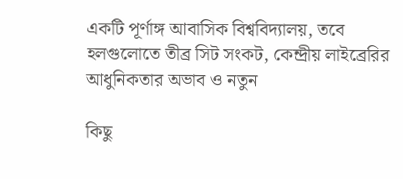একটি পূর্ণাঙ্গ আবাসিক বিশ্ববিদ্যালয়, তবে হলগুলোতে তীব্র সিট সংকট, কেন্দ্রীয় লাইব্রেরির আধুনিকতার অভাব ও নতুন

কিছু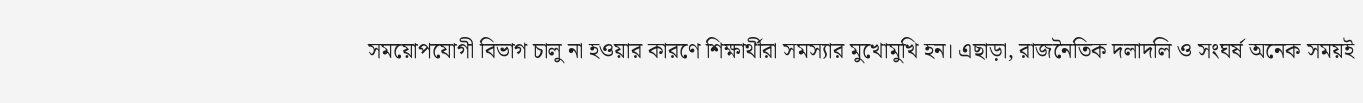সময়োপযোগী বিভাগ চালু না হওয়ার কারণে শিক্ষার্থীরা সমস্যার মুখোমুখি হন। এছাড়া, রাজনৈতিক দলাদলি ও সংঘর্ষ অনেক সময়ই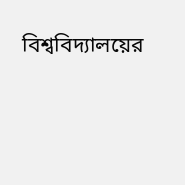বিশ্ববিদ্যালয়ের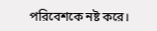পরিবেশকে নষ্ট করে।